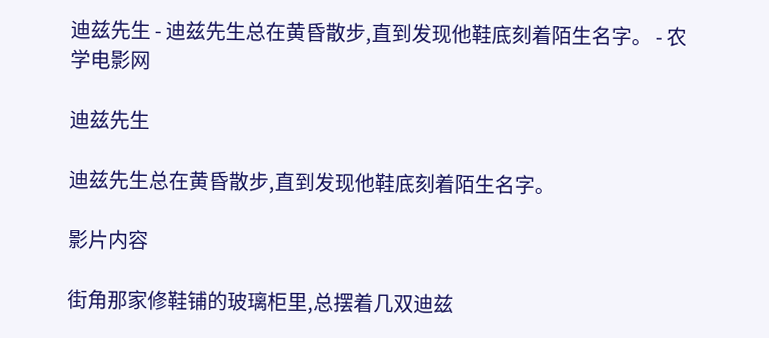迪兹先生 - 迪兹先生总在黄昏散步,直到发现他鞋底刻着陌生名字。 - 农学电影网

迪兹先生

迪兹先生总在黄昏散步,直到发现他鞋底刻着陌生名字。

影片内容

街角那家修鞋铺的玻璃柜里,总摆着几双迪兹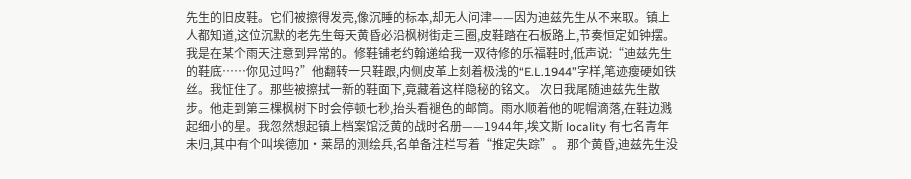先生的旧皮鞋。它们被擦得发亮,像沉睡的标本,却无人问津——因为迪兹先生从不来取。镇上人都知道,这位沉默的老先生每天黄昏必沿枫树街走三圈,皮鞋踏在石板路上,节奏恒定如钟摆。 我是在某个雨天注意到异常的。修鞋铺老约翰递给我一双待修的乐福鞋时,低声说:“迪兹先生的鞋底……你见过吗?”他翻转一只鞋跟,内侧皮革上刻着极浅的“E.L.1944”字样,笔迹瘦硬如铁丝。我怔住了。那些被擦拭一新的鞋面下,竟藏着这样隐秘的铭文。 次日我尾随迪兹先生散步。他走到第三棵枫树下时会停顿七秒,抬头看褪色的邮筒。雨水顺着他的呢帽滴落,在鞋边溅起细小的星。我忽然想起镇上档案馆泛黄的战时名册——1944年,埃文斯 locality 有七名青年未归,其中有个叫埃德加·莱昂的测绘兵,名单备注栏写着“推定失踪”。 那个黄昏,迪兹先生没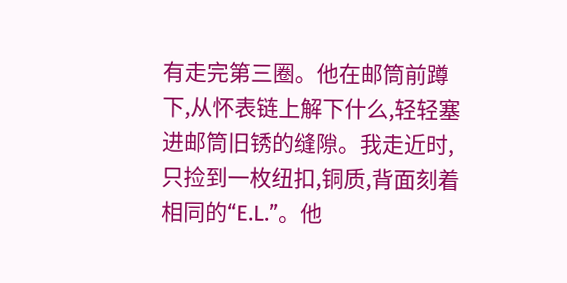有走完第三圈。他在邮筒前蹲下,从怀表链上解下什么,轻轻塞进邮筒旧锈的缝隙。我走近时,只捡到一枚纽扣,铜质,背面刻着相同的“E.L.”。他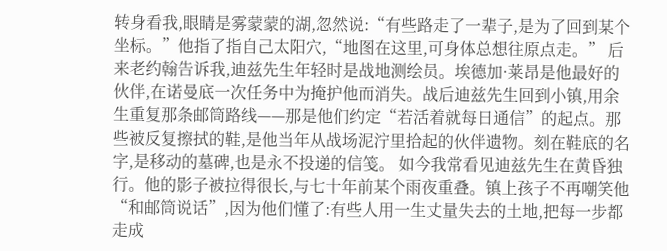转身看我,眼睛是雾蒙蒙的湖,忽然说:“有些路走了一辈子,是为了回到某个坐标。”他指了指自己太阳穴,“地图在这里,可身体总想往原点走。” 后来老约翰告诉我,迪兹先生年轻时是战地测绘员。埃德加·莱昂是他最好的伙伴,在诺曼底一次任务中为掩护他而消失。战后迪兹先生回到小镇,用余生重复那条邮筒路线——那是他们约定“若活着就每日通信”的起点。那些被反复擦拭的鞋,是他当年从战场泥泞里拾起的伙伴遗物。刻在鞋底的名字,是移动的墓碑,也是永不投递的信笺。 如今我常看见迪兹先生在黄昏独行。他的影子被拉得很长,与七十年前某个雨夜重叠。镇上孩子不再嘲笑他“和邮筒说话”,因为他们懂了:有些人用一生丈量失去的土地,把每一步都走成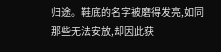归途。鞋底的名字被磨得发亮,如同那些无法安放,却因此获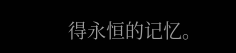得永恒的记忆。